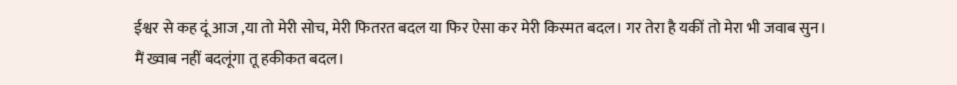ईश्वर से कह दूं आज ,या तो मेरी सोच, मेरी फितरत बदल या फिर ऐसा कर मेरी किस्मत बदल। गर तेरा है यकीं तो मेरा भी जवाब सुन। मैं ख्वाब नहीं बदलूंगा तू हकीकत बदल।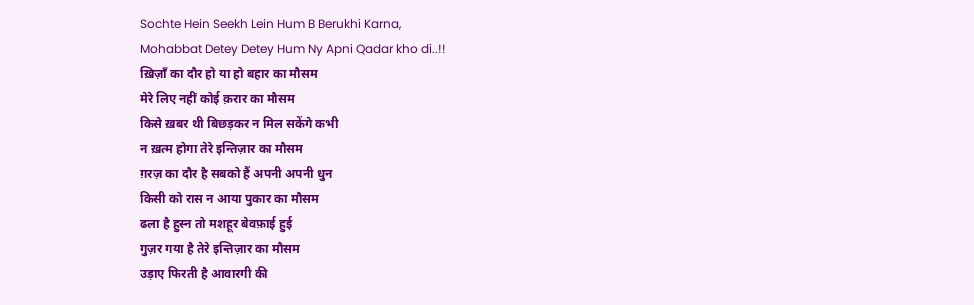Sochte Hein Seekh Lein Hum B Berukhi Karna,
Mohabbat Detey Detey Hum Ny Apni Qadar kho di..!!
ख़िज़ाँ का दौर हो या हो बहार का मौसम
मेरे लिए नहीं कोई क़रार का मौसम
किसे ख़बर थी बिछड़कर न मिल सकेंगे कभी
न ख़त्म होगा तेरे इन्तिज़ार का मौसम
ग़रज़ का दौर है सबको हैं अपनी अपनी धुन
किसी को रास न आया पुकार का मौसम
ढला है हुस्न तो मशहूर बेवफ़ाई हुई
गुज़र गया है तेरे इन्तिज़ार का मौसम
उड़ाए फिरती है आवारगी की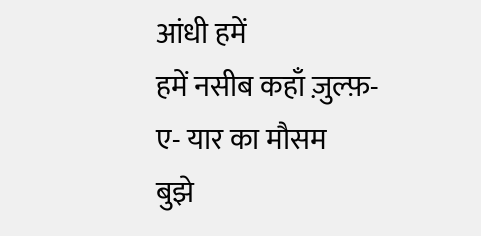आंधी हमें
हमें नसीब कहाँ ज़ुल्फ़-ए- यार का मौसम
बुझे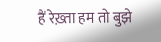हैं रेख़्ता हम तो बुझे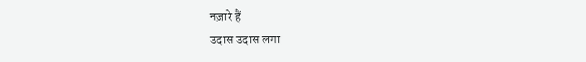नज़ारे हैं
उदास उदास लगा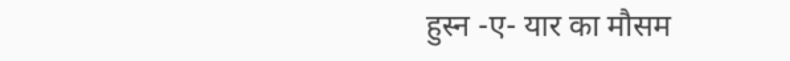हुस्न -ए- यार का मौसम